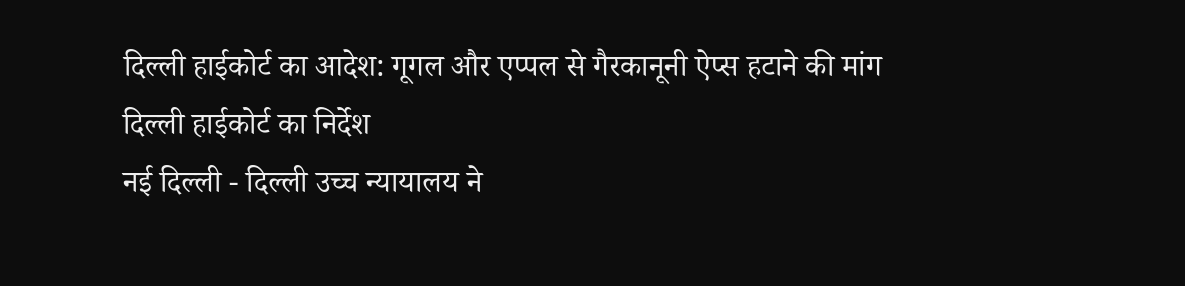दिल्ली हाईकोर्ट का आदेश: गूगल और एप्पल से गैरकानूनी ऐप्स हटाने की मांग
दिल्ली हाईकोर्ट का निर्देश
नई दिल्ली - दिल्ली उच्च न्यायालय ने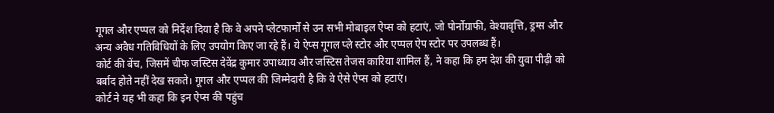गूगल और एप्पल को निर्देश दिया है कि वे अपने प्लेटफार्मों से उन सभी मोबाइल ऐप्स को हटाएं, जो पोर्नोग्राफी, वेश्यावृत्ति, ड्रग्स और अन्य अवैध गतिविधियों के लिए उपयोग किए जा रहे हैं। ये ऐप्स गूगल प्ले स्टोर और एप्पल ऐप स्टोर पर उपलब्ध हैं।
कोर्ट की बेंच, जिसमें चीफ जस्टिस देवेंद्र कुमार उपाध्याय और जस्टिस तेजस कारिया शामिल हैं, ने कहा कि हम देश की युवा पीढ़ी को बर्बाद होते नहीं देख सकते। गूगल और एप्पल की जिम्मेदारी है कि वे ऐसे ऐप्स को हटाएं।
कोर्ट ने यह भी कहा कि इन ऐप्स की पहुंच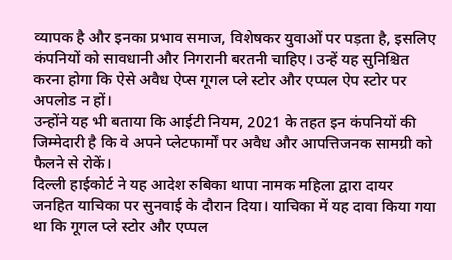व्यापक है और इनका प्रभाव समाज, विशेषकर युवाओं पर पड़ता है, इसलिए कंपनियों को सावधानी और निगरानी बरतनी चाहिए। उन्हें यह सुनिश्चित करना होगा कि ऐसे अवैध ऐप्स गूगल प्ले स्टोर और एप्पल ऐप स्टोर पर अपलोड न हों।
उन्होंने यह भी बताया कि आईटी नियम, 2021 के तहत इन कंपनियों की जिम्मेदारी है कि वे अपने प्लेटफार्मों पर अवैध और आपत्तिजनक सामग्री को फैलने से रोकें।
दिल्ली हाईकोर्ट ने यह आदेश रुबिका थापा नामक महिला द्वारा दायर जनहित याचिका पर सुनवाई के दौरान दिया। याचिका में यह दावा किया गया था कि गूगल प्ले स्टोर और एप्पल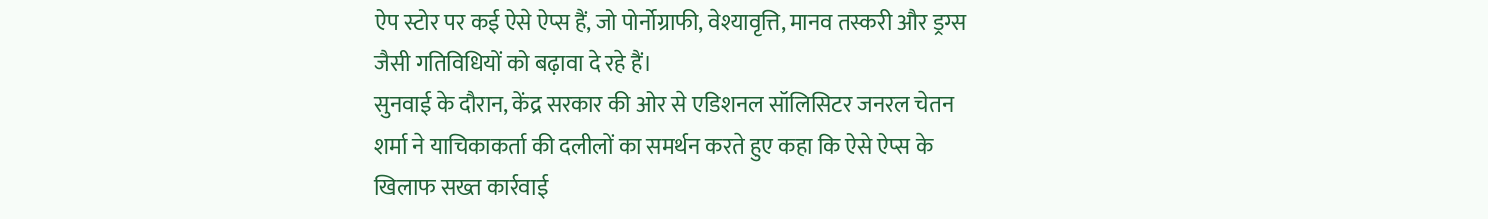ऐप स्टोर पर कई ऐसे ऐप्स हैं, जो पोर्नोग्राफी, वेश्यावृत्ति, मानव तस्करी और ड्रग्स जैसी गतिविधियों को बढ़ावा दे रहे हैं।
सुनवाई के दौरान, केंद्र सरकार की ओर से एडिशनल सॉलिसिटर जनरल चेतन शर्मा ने याचिकाकर्ता की दलीलों का समर्थन करते हुए कहा कि ऐसे ऐप्स के खिलाफ सख्त कार्रवाई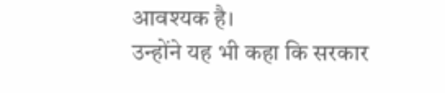आवश्यक है।
उन्होंने यह भी कहा कि सरकार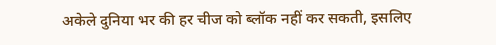अकेले दुनिया भर की हर चीज को ब्लॉक नहीं कर सकती, इसलिए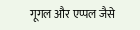गूगल और एप्पल जैसे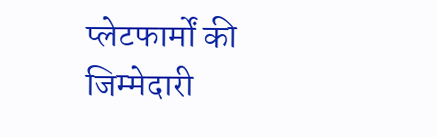प्लेटफार्मों की जिम्मेदारी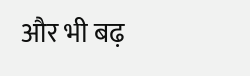और भी बढ़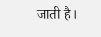जाती है।